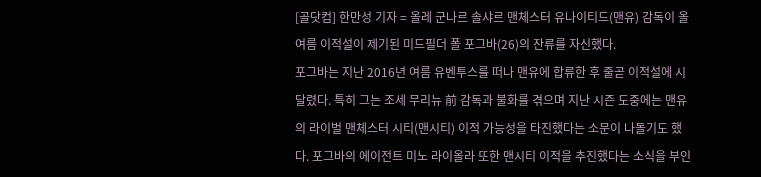[골닷컴] 한만성 기자 = 올레 군나르 솔샤르 맨체스터 유나이티드(맨유) 감독이 올여름 이적설이 제기된 미드필더 폴 포그바(26)의 잔류를 자신했다.
포그바는 지난 2016년 여름 유벤투스를 떠나 맨유에 합류한 후 줄곧 이적설에 시달렸다. 특히 그는 조세 무리뉴 前 감독과 불화를 겪으며 지난 시즌 도중에는 맨유의 라이벌 맨체스터 시티(맨시티) 이적 가능성을 타진했다는 소문이 나돌기도 했다. 포그바의 에이전트 미노 라이올라 또한 맨시티 이적을 추진했다는 소식을 부인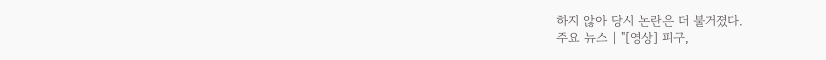하지 않아 당시 논란은 더 불거졌다.
주요 뉴스 | "[영상] 피구,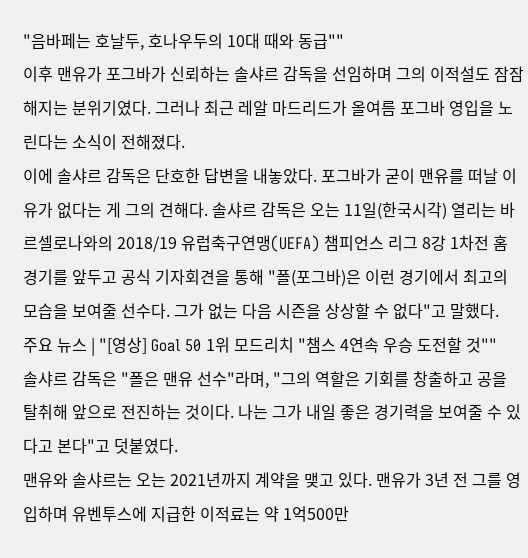"음바페는 호날두, 호나우두의 10대 때와 동급""
이후 맨유가 포그바가 신뢰하는 솔샤르 감독을 선임하며 그의 이적설도 잠잠해지는 분위기였다. 그러나 최근 레알 마드리드가 올여름 포그바 영입을 노린다는 소식이 전해졌다.
이에 솔샤르 감독은 단호한 답변을 내놓았다. 포그바가 굳이 맨유를 떠날 이유가 없다는 게 그의 견해다. 솔샤르 감독은 오는 11일(한국시각) 열리는 바르셀로나와의 2018/19 유럽축구연맹(UEFA) 챔피언스 리그 8강 1차전 홈 경기를 앞두고 공식 기자회견을 통해 "폴(포그바)은 이런 경기에서 최고의 모습을 보여줄 선수다. 그가 없는 다음 시즌을 상상할 수 없다"고 말했다.
주요 뉴스 | "[영상] Goal 50 1위 모드리치 "챔스 4연속 우승 도전할 것""
솔샤르 감독은 "폴은 맨유 선수"라며, "그의 역할은 기회를 창출하고 공을 탈취해 앞으로 전진하는 것이다. 나는 그가 내일 좋은 경기력을 보여줄 수 있다고 본다"고 덧붙였다.
맨유와 솔샤르는 오는 2021년까지 계약을 맺고 있다. 맨유가 3년 전 그를 영입하며 유벤투스에 지급한 이적료는 약 1억500만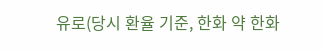유로(당시 환율 기준, 한화 약 한화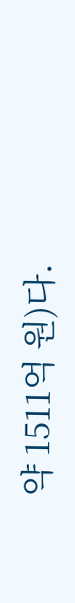약 1511억 원)다.